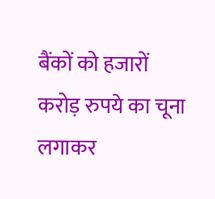बैंकों को हजारों करोड़ रुपये का चूना लगाकर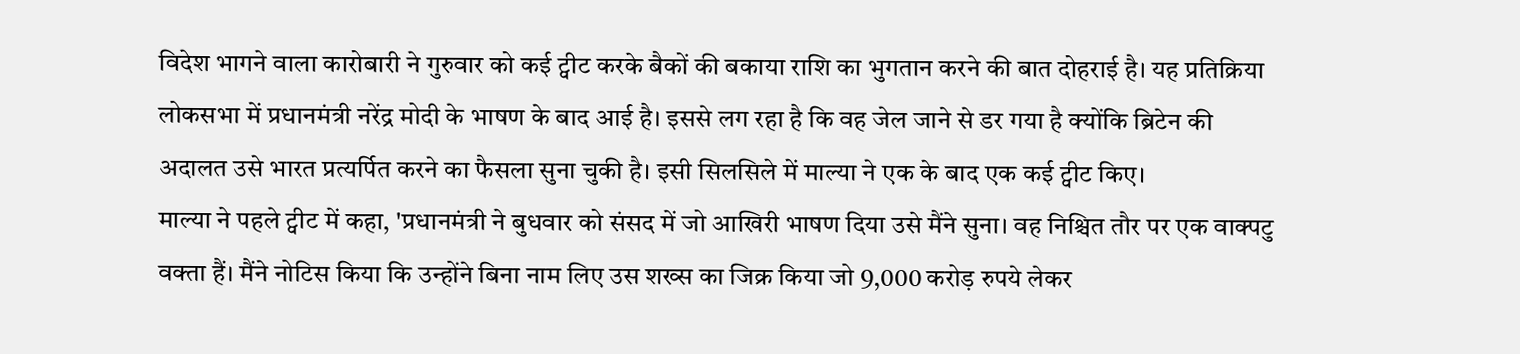विदेश भागने वाला कारोबारी ने गुरुवार को कई ट्वीट करके बैकों की बकाया राशि का भुगतान करने की बात दोहराई है। यह प्रतिक्रिया लोकसभा में प्रधानमंत्री नरेंद्र मोदी के भाषण के बाद आई है। इससे लग रहा है कि वह जेल जाने से डर गया है क्योंकि ब्रिटेन की अदालत उसे भारत प्रत्यर्पित करने का फैसला सुना चुकी है। इसी सिलसिले में माल्या ने एक के बाद एक कई ट्वीट किए।
माल्या ने पहले ट्वीट में कहा, 'प्रधानमंत्री ने बुधवार को संसद में जो आखिरी भाषण दिया उसे मैंने सुना। वह निश्चित तौर पर एक वाक्पटु वक्ता हैं। मैंने नोटिस किया कि उन्होंने बिना नाम लिए उस शख्स का जिक्र किया जो 9,000 करोड़ रुपये लेकर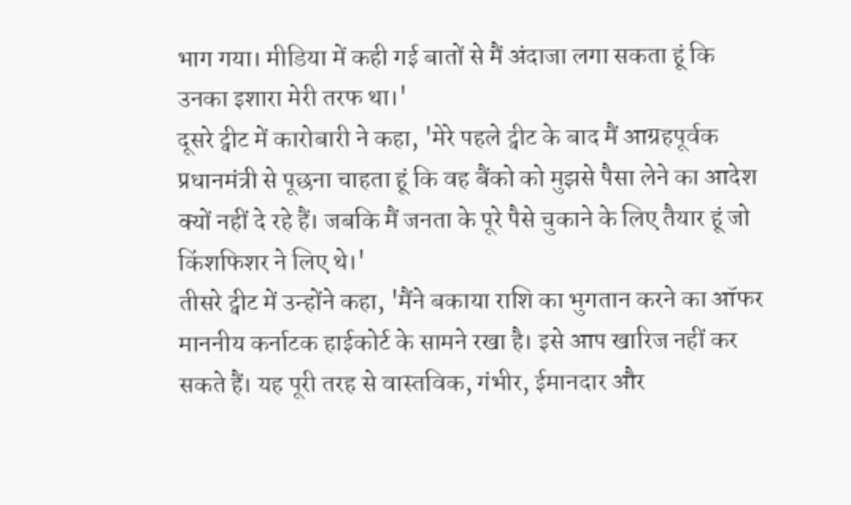भाग गया। मीडिया में कही गई बातों से मैं अंदाजा लगा सकता हूं कि उनका इशारा मेरी तरफ था।'
दूसरे ट्वीट में कारोबारी ने कहा, 'मेरे पहले ट्वीट के बाद मैं आग्रहपूर्वक प्रधानमंत्री से पूछना चाहता हूं कि वह बैंको को मुझसे पैसा लेने का आदेश क्यों नहीं दे रहे हैं। जबकि मैं जनता के पूरे पैसे चुकाने के लिए तैयार हूं जो किंशफिशर ने लिए थे।'
तीसरे ट्वीट में उन्होंने कहा, 'मैंने बकाया राशि का भुगतान करने का ऑफर माननीय कर्नाटक हाईकोर्ट के सामने रखा है। इसे आप खारिज नहीं कर सकते हैं। यह पूरी तरह से वास्तविक, गंभीर, ईमानदार और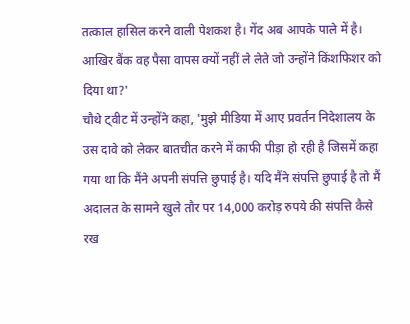तत्काल हासिल करने वाली पेशकश है। गेंद अब आपके पाले में है। आखिर बैंक वह पैसा वापस क्यों नहीं ले लेते जो उन्होंने किंशफिशर को दिया था?'
चौथे ट्वीट में उन्होंने कहा, 'मुझे मीडिया में आए प्रवर्तन निदेशालय के उस दावे को लेकर बातचीत करने में काफी पीड़ा हो रही है जिसमें कहा गया था कि मैंने अपनी संपत्ति छुपाई है। यदि मैंने संपत्ति छुपाई है तो मैं अदालत के सामने खुले तौर पर 14,000 करोड़ रुपये की संपत्ति कैसे रख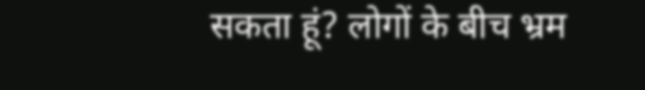सकता हूं? लोगों के बीच भ्रम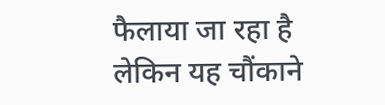फैलाया जा रहा है लेकिन यह चौंकाने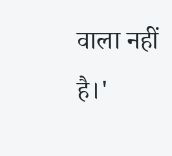वाला नहीं है।'